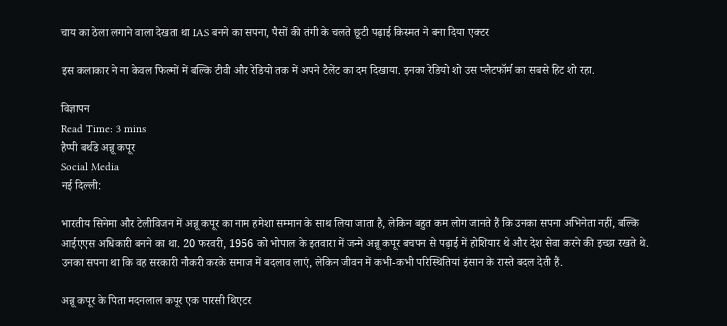चाय का ठेला लगाने वाला देखता था IAS बनने का सपना, पैसों की तंगी के चलते छूटी पढ़ाई किस्मत ने बना दिया एक्टर

इस कलाकार ने ना केवल फिल्मों में बल्कि टीवी और रेडियो तक में अपने टैलेंट का दम दिखाया. इनका रेडियो शो उस प्लैटफॉर्म का सबसे हिट शो रहा.

विज्ञापन
Read Time: 3 mins
हैप्पी बर्थडे अन्नू कपूर
Social Media
नई दिल्ली:

भारतीय सिनेमा और टेलीविजन में अन्नू कपूर का नाम हमेशा सम्मान के साथ लिया जाता है, लेकिन बहुत कम लोग जानते हैं कि उनका सपना अभिनेता नहीं, बल्कि आईएएस अधिकारी बनने का था. 20 फरवरी, 1956 को भोपाल के इतवारा में जन्मे अन्नू कपूर बचपन से पढ़ाई में होशियार थे और देश सेवा करने की इच्छा रखते थे. उनका सपना था कि वह सरकारी नौकरी करके समाज में बदलाव लाएं, लेकिन जीवन में कभी-कभी परिस्थितियां इंसान के रास्ते बदल देती हैं.

अन्नू कपूर के पिता मदनलाल कपूर एक पारसी थिएटर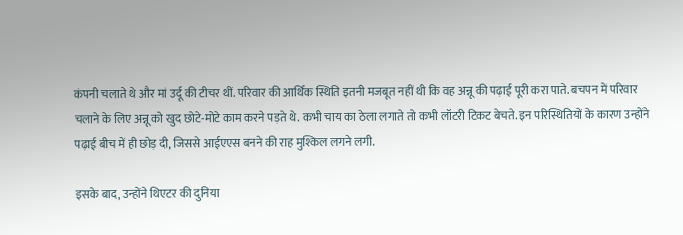कंपनी चलाते थे और मां उर्दू की टीचर थीं. परिवार की आर्थिक स्थिति इतनी मजबूत नहीं थी कि वह अन्नू की पढ़ाई पूरी करा पाते. बचपन में परिवार चलाने के लिए अन्नू को खुद छोटे-मोटे काम करने पड़ते थे. कभी चाय का ठेला लगाते तो कभी लॉटरी टिकट बेचते. इन परिस्थितियों के कारण उन्होंने पढ़ाई बीच में ही छोड़ दी, जिससे आईएएस बनने की राह मुश्किल लगने लगी.

इसके बाद, उन्होंने थिएटर की दुनिया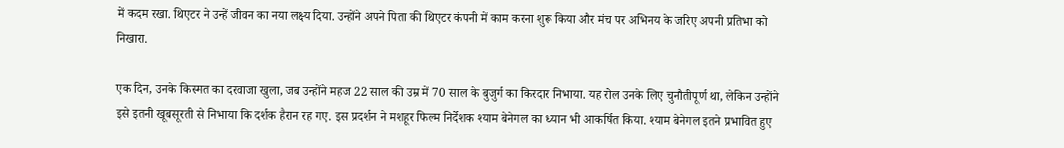में कदम रखा. थिएटर ने उन्हें जीवन का नया लक्ष्य दिया. उन्होंने अपने पिता की थिएटर कंपनी में काम करना शुरू किया और मंच पर अभिनय के जरिए अपनी प्रतिभा को निखारा.

एक दिन, उनके किस्मत का दरवाजा खुला, जब उन्होंने महज 22 साल की उम्र में 70 साल के बुजुर्ग का किरदार निभाया. यह रोल उनके लिए चुनौतीपूर्ण था, लेकिन उन्होंने इसे इतनी खूबसूरती से निभाया कि दर्शक हैरान रह गए. इस प्रदर्शन ने मशहूर फिल्म निर्देशक श्याम बेनेगल का ध्यान भी आकर्षित किया. श्याम बेनेगल इतने प्रभावित हुए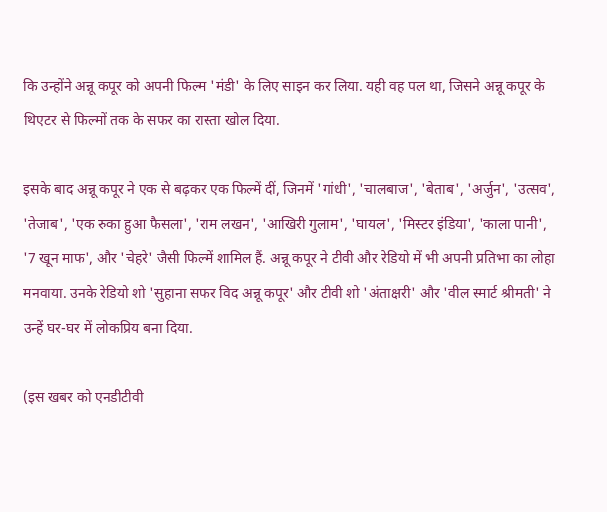कि उन्होंने अन्नू कपूर को अपनी फिल्म 'मंडी' के लिए साइन कर लिया. यही वह पल था, जिसने अन्नू कपूर के थिएटर से फिल्मों तक के सफर का रास्ता खोल दिया.

इसके बाद अन्नू कपूर ने एक से बढ़कर एक फिल्में दीं, जिनमें 'गांधी', 'चालबाज', 'बेताब', 'अर्जुन', 'उत्सव', 'तेजाब', 'एक रुका हुआ फैसला', 'राम लखन', 'आखिरी गुलाम', 'घायल', 'मिस्टर इंडिया', 'काला पानी', '7 खून माफ', और 'चेहरे' जैसी फिल्में शामिल हैं. अन्नू कपूर ने टीवी और रेडियो में भी अपनी प्रतिभा का लोहा मनवाया. उनके रेडियो शो 'सुहाना सफर विद अन्नू कपूर' और टीवी शो 'अंताक्षरी' और 'वील स्मार्ट श्रीमती' ने उन्हें घर-घर में लोकप्रिय बना दिया.

(इस खबर को एनडीटीवी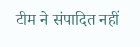टीम ने संपादित नहीं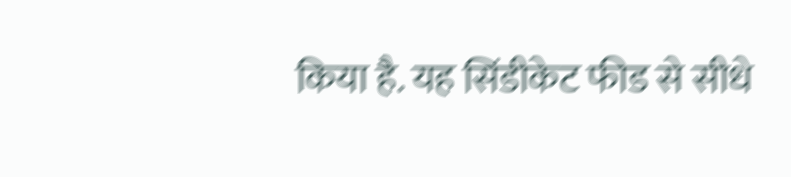किया है. यह सिंडीकेट फीड से सीधे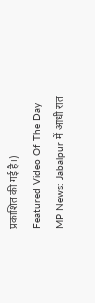प्रकाशित की गई है।)
Featured Video Of The Day
MP News: Jabalpur में आधी रात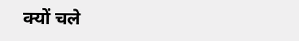क्यों चले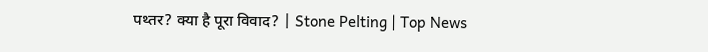पथ्तर? क्या है पूरा विवाद? | Stone Pelting | Top News